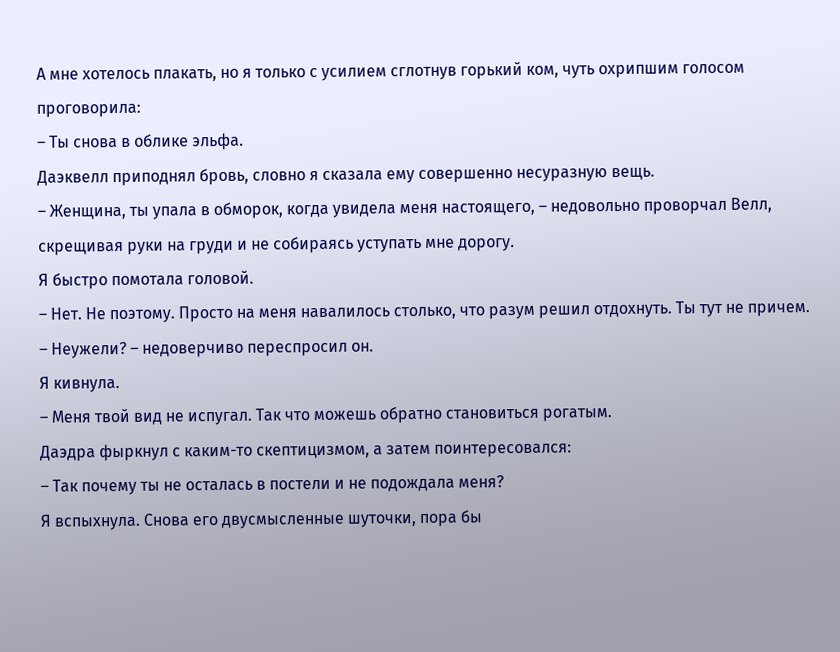А мне хотелось плакать, но я только с усилием сглотнув горький ком, чуть охрипшим голосом проговорила:
– Ты снова в облике эльфа.
Даэквелл приподнял бровь, словно я сказала ему совершенно несуразную вещь.
– Женщина, ты упала в обморок, когда увидела меня настоящего, – недовольно проворчал Велл, скрещивая руки на груди и не собираясь уступать мне дорогу.
Я быстро помотала головой.
– Нет. Не поэтому. Просто на меня навалилось столько, что разум решил отдохнуть. Ты тут не причем.
– Неужели? – недоверчиво переспросил он.
Я кивнула.
– Меня твой вид не испугал. Так что можешь обратно становиться рогатым.
Даэдра фыркнул с каким-то скептицизмом, а затем поинтересовался:
– Так почему ты не осталась в постели и не подождала меня?
Я вспыхнула. Снова его двусмысленные шуточки, пора бы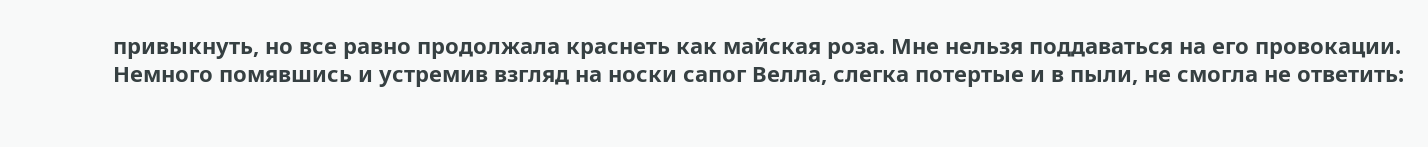привыкнуть, но все равно продолжала краснеть как майская роза. Мне нельзя поддаваться на его провокации. Немного помявшись и устремив взгляд на носки сапог Велла, слегка потертые и в пыли, не смогла не ответить: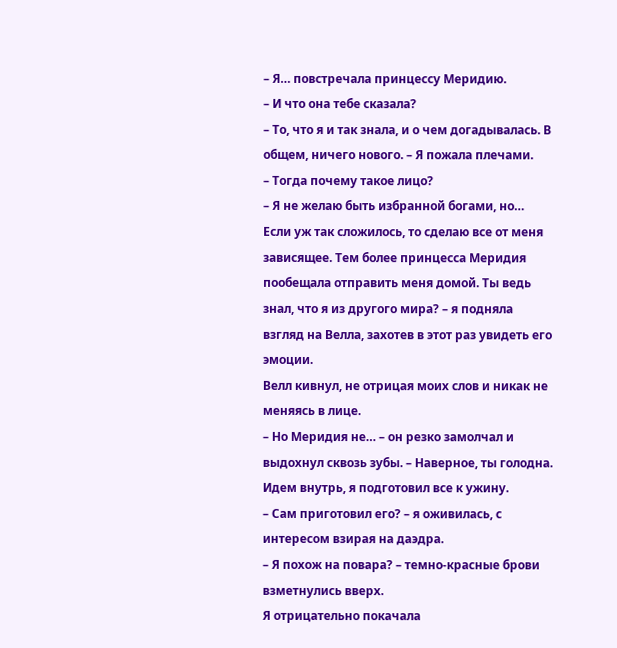– Я… повстречала принцессу Меридию.
– И что она тебе сказала?
– То, что я и так знала, и о чем догадывалась. В общем, ничего нового. – Я пожала плечами.
– Тогда почему такое лицо?
– Я не желаю быть избранной богами, но… Если уж так сложилось, то сделаю все от меня зависящее. Тем более принцесса Меридия пообещала отправить меня домой. Ты ведь знал, что я из другого мира? – я подняла взгляд на Велла, захотев в этот раз увидеть его эмоции.
Велл кивнул, не отрицая моих слов и никак не меняясь в лице.
– Но Меридия не… – он резко замолчал и выдохнул сквозь зубы. – Наверное, ты голодна. Идем внутрь, я подготовил все к ужину.
– Сам приготовил его? – я оживилась, с интересом взирая на даэдра.
– Я похож на повара? – темно-красные брови взметнулись вверх.
Я отрицательно покачала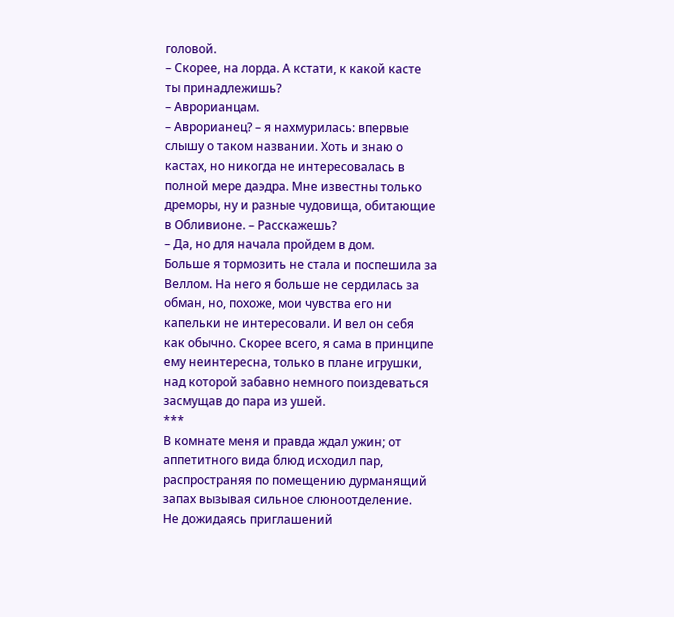головой.
– Скорее, на лорда. А кстати, к какой касте ты принадлежишь?
– Аврорианцам.
– Аврорианец? – я нахмурилась: впервые слышу о таком названии. Хоть и знаю о кастах, но никогда не интересовалась в полной мере даэдра. Мне известны только дреморы, ну и разные чудовища, обитающие в Обливионе. – Расскажешь?
– Да, но для начала пройдем в дом.
Больше я тормозить не стала и поспешила за Веллом. На него я больше не сердилась за обман, но, похоже, мои чувства его ни капельки не интересовали. И вел он себя как обычно. Скорее всего, я сама в принципе ему неинтересна, только в плане игрушки, над которой забавно немного поиздеваться засмущав до пара из ушей.
***
В комнате меня и правда ждал ужин; от аппетитного вида блюд исходил пар, распространяя по помещению дурманящий запах вызывая сильное слюноотделение.
Не дожидаясь приглашений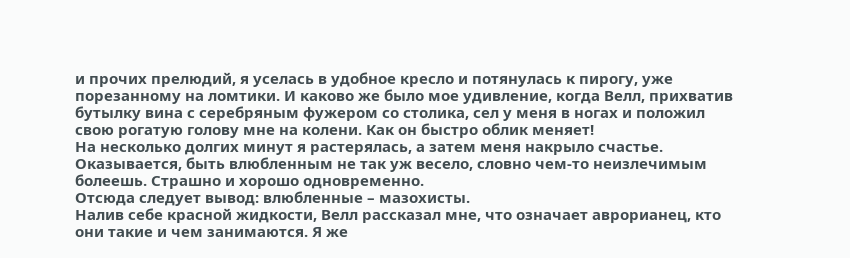и прочих прелюдий, я уселась в удобное кресло и потянулась к пирогу, уже порезанному на ломтики. И каково же было мое удивление, когда Велл, прихватив бутылку вина с серебряным фужером со столика, сел у меня в ногах и положил свою рогатую голову мне на колени. Как он быстро облик меняет!
На несколько долгих минут я растерялась, а затем меня накрыло счастье. Оказывается, быть влюбленным не так уж весело, словно чем-то неизлечимым болеешь. Страшно и хорошо одновременно.
Отсюда следует вывод: влюбленные – мазохисты.
Налив себе красной жидкости, Велл рассказал мне, что означает аврорианец, кто они такие и чем занимаются. Я же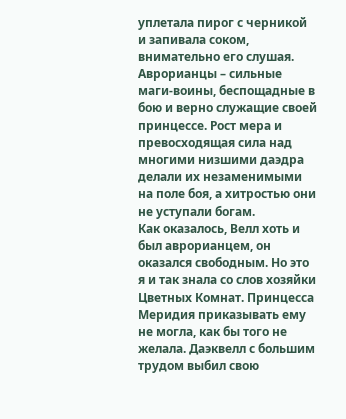уплетала пирог с черникой и запивала соком, внимательно его слушая. Аврорианцы – сильные маги-воины, беспощадные в бою и верно служащие своей принцессе. Рост мера и превосходящая сила над многими низшими даэдра делали их незаменимыми на поле боя, а хитростью они не уступали богам.
Как оказалось, Велл хоть и был аврорианцем, он оказался свободным. Но это я и так знала со слов хозяйки Цветных Комнат. Принцесса Меридия приказывать ему не могла, как бы того не желала. Даэквелл с большим трудом выбил свою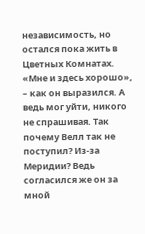независимость, но остался пока жить в Цветных Комнатах. «Мне и здесь хорошо», – как он выразился. А ведь мог уйти, никого не спрашивая. Так почему Велл так не поступил? Из-за Меридии? Ведь согласился же он за мной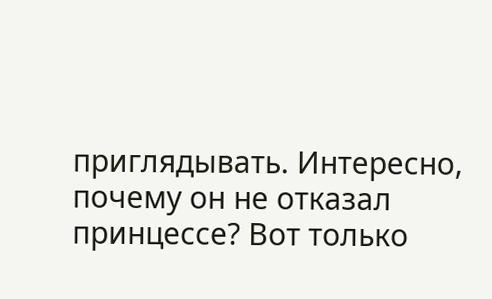приглядывать. Интересно, почему он не отказал принцессе? Вот только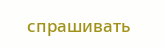спрашивать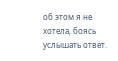об этом я не хотела, боясь услышать ответ.